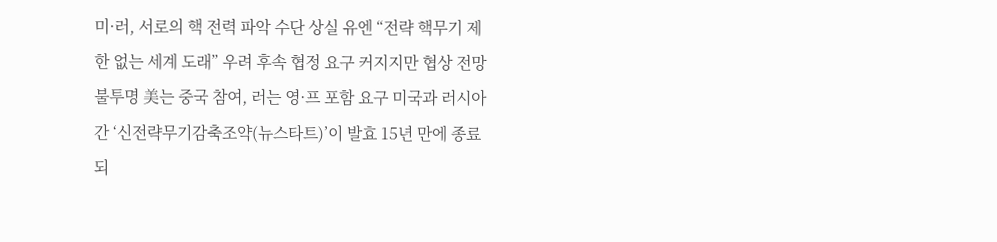미·러, 서로의 핵 전력 파악 수단 상실 유엔 “전략 핵무기 제한 없는 세계 도래” 우려 후속 협정 요구 커지지만 협상 전망 불투명 美는 중국 참여, 러는 영·프 포함 요구 미국과 러시아 간 ‘신전략무기감축조약(뉴스타트)’이 발효 15년 만에 종료되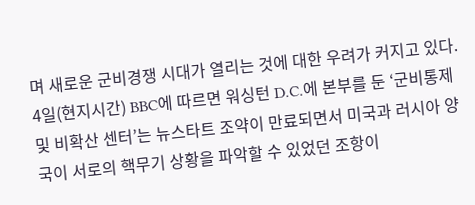며 새로운 군비경쟁 시대가 열리는 것에 대한 우려가 커지고 있다. 4일(현지시간) BBC에 따르면 워싱턴 D.C.에 본부를 둔 ‘군비통제 및 비확산 센터’는 뉴스타트 조약이 만료되면서 미국과 러시아 양국이 서로의 핵무기 상황을 파악할 수 있었던 조항이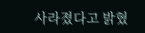사라졌다고 밝혔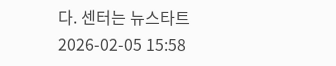다. 센터는 뉴스타트
2026-02-05 15:58